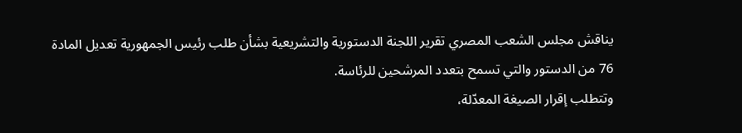يناقش مجلس الشعب المصري تقرير اللجنة الدستورية والتشريعية بشأن طلب رئيس الجمهورية تعديل المادة 76 من الدستور والتي تسمح بتعدد المرشحين للرئاسة.
وتتطلب إقرار الصيغة المعدّلة،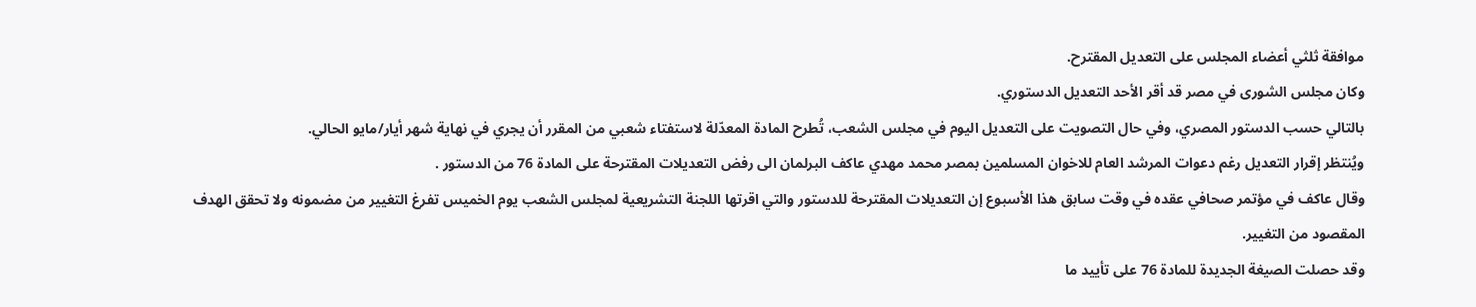موافقة ثلثي أعضاء المجلس على التعديل المقترح.
وكان مجلس الشورى في مصر قد أقر الأحد التعديل الدستوري.
بالتالي حسب الدستور المصري، وفي حال التصويت على التعديل اليوم في مجلس الشعب، تُطرح المادة المعدّلة لاستفتاء شعبي من المقرر أن يجري في نهاية شهر أيار/مايو الحالي.
ويُنتظر إقرار التعديل رغم دعوات المرشد العام للاخوان المسلمين بمصر محمد مهدي عاكف البرلمان الى رفض التعديلات المقترحة على المادة 76 من الدستور .
وقال عاكف في مؤتمر صحافي عقده في وقت سابق هذا الأسبوع إن التعديلات المقترحة للدستور والتي اقرتها اللجنة التشريعية لمجلس الشعب يوم الخميس تفرغ التغيير من مضمونه ولا تحقق الهدف المقصود من التغيير.
وقد حصلت الصيغة الجديدة للمادة 76 على تأييد ما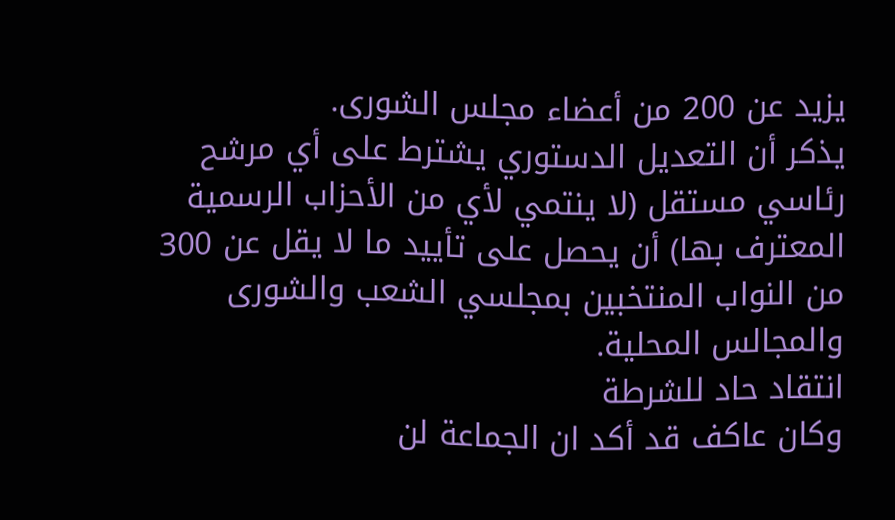يزيد عن 200 من أعضاء مجلس الشورى.
يذكر أن التعديل الدستوري يشترط على أي مرشح رئاسي مستقل (لا ينتمي لأي من الأحزاب الرسمية المعترف بها) أن يحصل على تأييد ما لا يقل عن 300 من النواب المنتخبين بمجلسي الشعب والشورى والمجالس المحلية.
انتقاد حاد للشرطة
وكان عاكف قد أكد ان الجماعة لن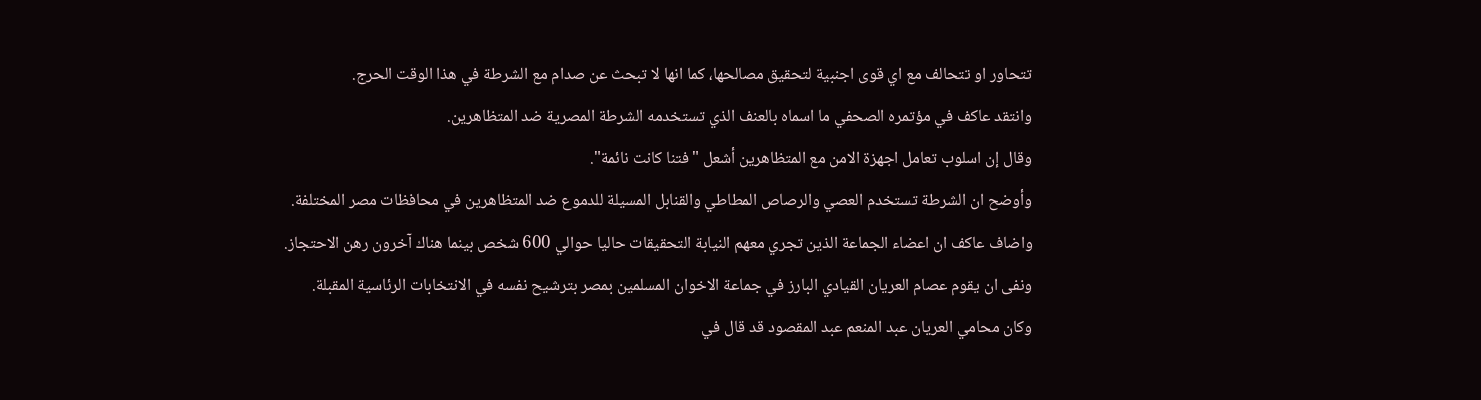تتحاور او تتحالف مع اي قوى اجنبية لتحقيق مصالحها، كما انها لا تبحث عن صدام مع الشرطة في هذا الوقت الحرج.
وانتقد عاكف في مؤتمره الصحفي ما اسماه بالعنف الذي تستخدمه الشرطة المصرية ضد المتظاهرين.
وقال إن اسلوب تعامل اجهزة الامن مع المتظاهرين أشعل "فتنا كانت نائمة".
وأوضح ان الشرطة تستخدم العصي والرصاص المطاطي والقنابل المسيلة للدموع ضد المتظاهرين في محافظات مصر المختلفة.
واضاف عاكف ان اعضاء الجماعة الذين تجري معهم النيابة التحقيقات حاليا حوالي 600 شخص بينما هناك آخرون رهن الاحتجاز.
ونفى ان يقوم عصام العريان القيادي البارز في جماعة الاخوان المسلمين بمصر بترشيح نفسه في الانتخابات الرئاسية المقبلة.
وكان محامي العريان عبد المنعم عبد المقصود قد قال في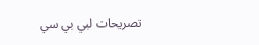تصريحات لبي بي سي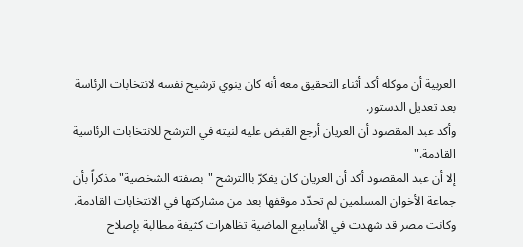العربية أن موكله أكد أثناء التحقيق معه أنه كان ينوي ترشيح نفسه لانتخابات الرئاسة بعد تعديل الدستور.
وأكد عبد المقصود أن العريان أرجع القبض عليه لنيته في الترشح للانتخابات الرئاسية القادمة."
إلا أن عبد المقصود أكد أن العريان كان يفكرّ باالترشح "بصفته الشخصية" مذكراً بأن جماعة الأخوان المسلمين لم تحدّد موقفها بعد من مشاركتها في الانتخابات القادمة.
وكانت مصر قد شهدت في الأسابيع الماضية تظاهرات كثيفة مطالبة بإصلاح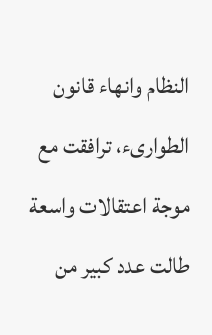النظام وانهاء قانون الطوارىء، ترافقت مع موجة اعتقالات واسعة طالت عدد كبير من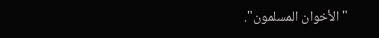"الأخوان المسلمون".